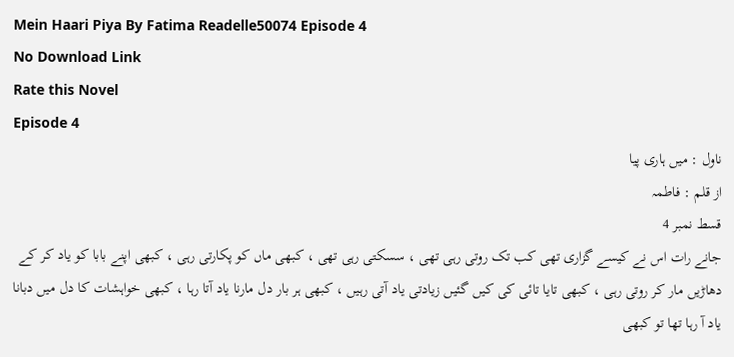Mein Haari Piya By Fatima Readelle50074 Episode 4
No Download Link
Rate this Novel
Episode 4
ناول : میں ہاری پیا
از قلم : فاطمہ
قسط نمبر 4
جانے رات اس نے کیسے گزاری تھی کب تک روتی رہی تھی ، سسکتی رہی تھی ، کبھی ماں کو پکارتی رہی ، کبھی اپنے بابا کو یاد کر کے دھاڑیں مار کر روتی رہی ، کبھی تایا تائی کی کیں گئیں زیادتی یاد آتی رہیں ، کبھی ہر بار دل مارنا یاد آتا رہا ، کبھی خواہشات کا دل میں دبانا یاد آ رہا تھا تو کبھی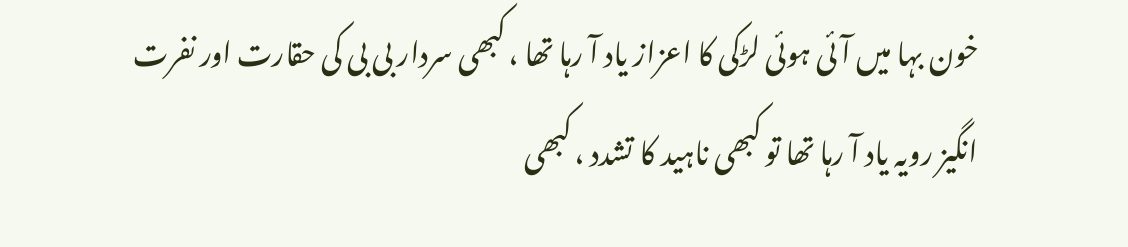خون بہا میں آئی ہوئی لڑکی کا اعزاز یاد آ رہا تھا ، کبھی سردار بی بی کی حقارت اور نفرت انگیز رویہ یاد آ رہا تھا تو کبھی ناہید کا تشدد ، کبھی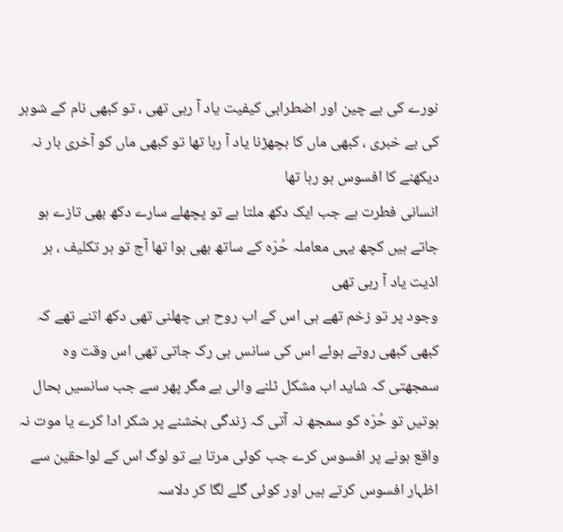نورے کی بے چین اور اضطرابی کیفیت یاد آ رہی تھی ، تو کبھی نام کے شوہر کی بے خبری ، کبھی ماں کا بچھڑنا یاد آ رہا تھا تو کبھی ماں کو آخری بار نہ دیکھنے کا افسوس ہو رہا تھا
انسانی فطرت ہے جب ایک دکھ ملتا ہے تو پچھلے سارے دکھ بھی تازے ہو جاتے ہیں کچھ یہی معاملہ حُرّہ کے ساتھ بھی ہوا تھا آج تو ہر تکلیف ، ہر اذیت یاد آ رہی تھی
وجود پر تو زخم تھے ہی اس کے اب روح ہی چھلنی تھی دکھ اتنے تھے کہ کبھی کبھی روتے ہوئے اس کی سانس ہی رک جاتی تھی اس وقت وہ سمجھتی کہ شاید اب مشکل ٹلنے والی ہے مگر پھر سے جب سانسیں بحال ہوتیں تو حُرّہ کو سمجھ نہ آتی کہ زندگی بخشنے پر شکر ادا کرے یا موت نہ واقع ہونے پر افسوس کرے جب کوئی مرتا ہے تو لوگ اس کے لواحقین سے اظہار افسوس کرتے ہیں اور کوئی گلے لگا کر دلاسہ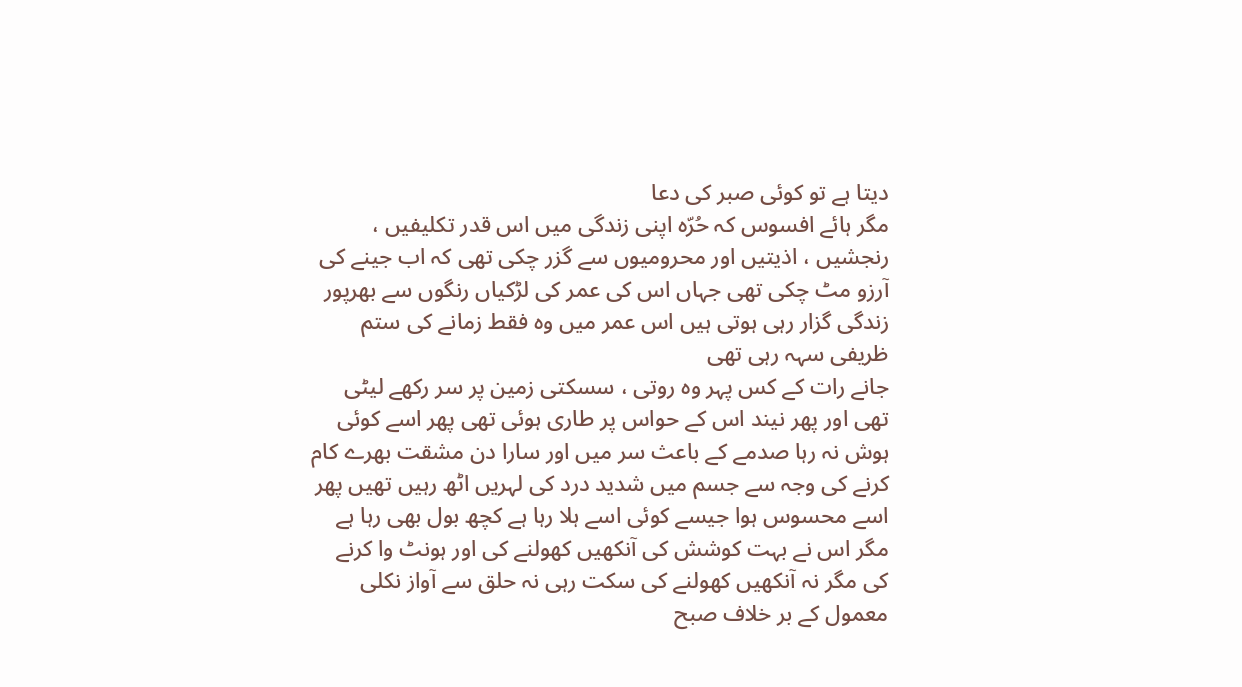دیتا ہے تو کوئی صبر کی دعا
مگر ہائے افسوس کہ حُرّہ اپنی زندگی میں اس قدر تکلیفیں ، رنجشیں ، اذیتیں اور محرومیوں سے گزر چکی تھی کہ اب جینے کی آرزو مٹ چکی تھی جہاں اس کی عمر کی لڑکیاں رنگوں سے بھرپور زندگی گزار رہی ہوتی ہیں اس عمر میں وہ فقط زمانے کی ستم ظریفی سہہ رہی تھی
جانے رات کے کس پہر وہ روتی ، سسکتی زمین پر سر رکھے لیٹی تھی اور پھر نیند اس کے حواس پر طاری ہوئی تھی پھر اسے کوئی ہوش نہ رہا صدمے کے باعث سر میں اور سارا دن مشقت بھرے کام کرنے کی وجہ سے جسم میں شدید درد کی لہریں اٹھ رہیں تھیں پھر اسے محسوس ہوا جیسے کوئی اسے ہلا رہا ہے کچھ بول بھی رہا ہے مگر اس نے بہت کوشش کی آنکھیں کھولنے کی اور ہونٹ وا کرنے کی مگر نہ آنکھیں کھولنے کی سکت رہی نہ حلق سے آواز نکلی
معمول کے بر خلاف صبح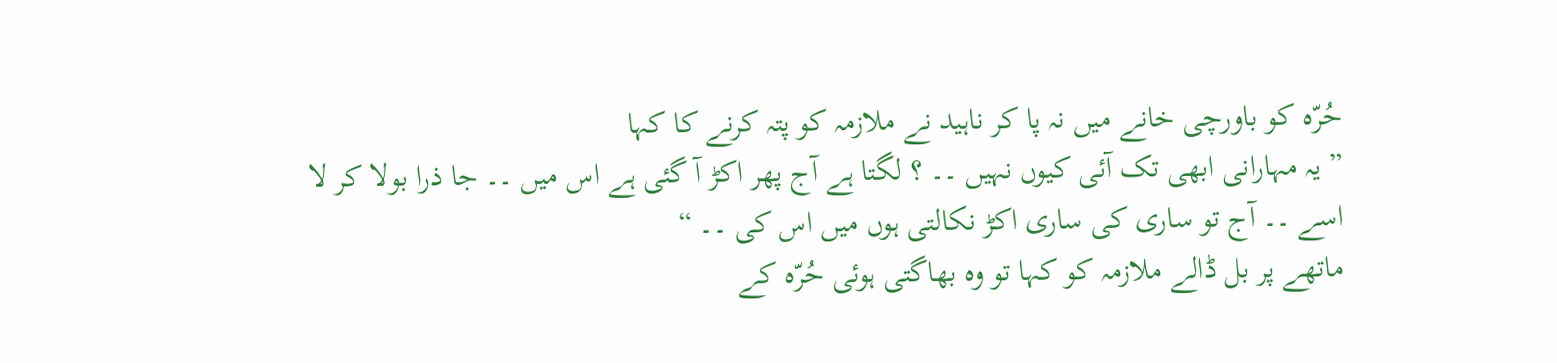حُرّہ کو باورچی خانے میں نہ پا کر ناہید نے ملازمہ کو پتہ کرنے کا کہا
” یہ مہارانی ابھی تک آئی کیوں نہیں ۔۔ ؟ لگتا ہے آج پھر اکڑ آ گئی ہے اس میں ۔۔ جا ذرا بولا کر لا اسے ۔۔ آج تو ساری کی ساری اکڑ نکالتی ہوں میں اس کی ۔۔ “
ماتھے پر بل ڈالے ملازمہ کو کہا تو وہ بھاگتی ہوئی حُرّہ کے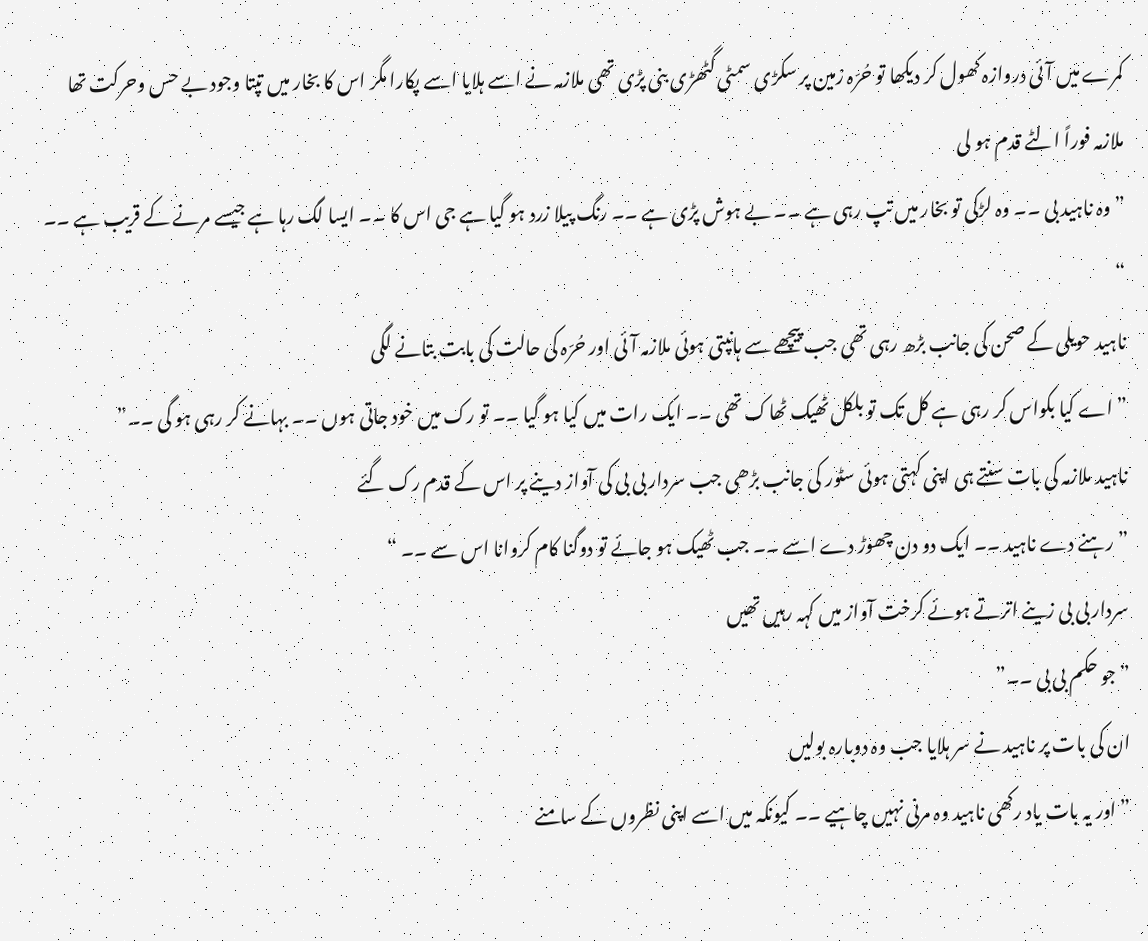کمرے میں آئی دروازہ کھول کر دیکھا تو حُرّہ زمین پر سکڑی سمٹی گٹھڑی بنی پڑی تھی ملازمہ نے اسے ہلایا اسے پکارا مگر اس کا بخار میں تپتا وجود بے حس وحرکت تھا ملازمہ فوراً الٹے قدم ہو لی
” وہ ناہید بی ۔۔ وہ لڑکی تو بخار میں تپ رہی ہے ۔۔ بے ہوش پڑی ہے ۔۔ رنگ پیلا زرد ہو گیا ہے جی اس کا ۔۔ ایسا لگ رہا ہے جیسے مرنے کے قریب ہے ۔۔ “
ناہید حویلی کے صحن کی جانب بڑھ رہی تھی جب پیچھے سے ہانپتی ہوئی ملازمہ آئی اور حُرّہ کی حالت کی بابت بتانے لگی
” اے کیا بکواس کر رہی ہے کل تک تو بلکل ٹھیک ٹھاک تھی ۔۔ ایک رات میں کیا ہو گیا ۔۔ تو رک میں خود جاتی ہوں ۔۔ بہانے کر رہی ہو گی ۔۔”
ناہید ملازمہ کی بات سنتے ہی اپنی کہتی ہوئی سٹور کی جانب بڑھی جب سردار بی بی کی آواز دینے پر اس کے قدم رک گئے
” رہنے دے ناہید ۔۔ ایک دو دن چھوڑ دے اسے ۔۔ جب ٹھیک ہو جائے تو دوگنا کام کروانا اس سے ۔۔ “
سردار بی بی زینے اترتے ہوئے کرخت آواز میں کہہ رہیں تھیں
” جو حکم بی بی ۔۔”
ان کی بات پر ناہید نے سر ہلایا جب وہ دوبارہ بولیں
” اور یہ بات یاد رکھی ناہید وہ مرنی نہیں چاہیے ۔۔ کیونکہ میں اسے اپنی نظروں کے سامنے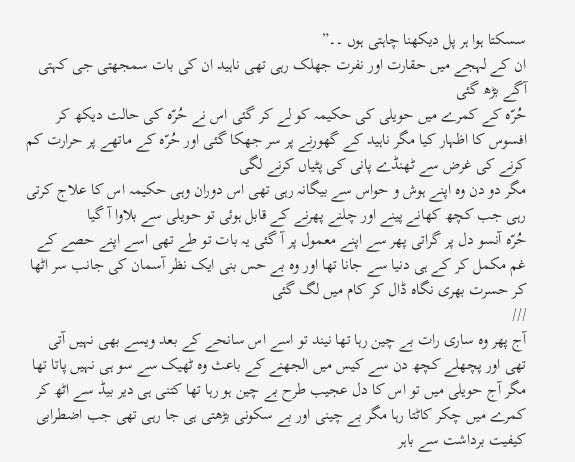سسکتا ہوا ہر پل دیکھنا چاہتی ہوں ۔۔”
ان کے لہجے میں حقارت اور نفرت جھلک رہی تھی ناہید ان کی بات سمجھتی جی کہتی آگے بڑھ گئی
حُرّہ کے کمرے میں حویلی کی حکیمہ کو لے کر گئی اس نے حُرّہ کی حالت دیکھ کر افسوس کا اظہار کیا مگر ناہید کے گھورنے پر سر جھکا گئی اور حُرّہ کے ماتھے پر حرارت کم کرنے کی غرض سے ٹھنڈے پانی کی پٹیاں کرنے لگی
مگر دو دن وہ اپنے ہوش و حواس سے بیگانہ رہی تھی اس دوران وہی حکیمہ اس کا علاج کرتی رہی جب کچھ کھانے پینے اور چلنے پھرنے کے قابل ہوئی تو حویلی سے بلاوا آ گیا
حُرّہ آنسو دل پر گراتی پھر سے اپنے معمول پر آ گئی یہ بات تو طے تھی اسے اپنے حصے کے غم مکمل کر کے ہی دنیا سے جانا تھا اور وہ بے حس بنی ایک نظر آسمان کی جانب سر اٹھا کر حسرت بھری نگاہ ڈال کر کام میں لگ گئی
///
آج پھر وہ ساری رات بے چین رہا تھا نیند تو اسے اس سانحے کے بعد ویسے بھی نہیں آتی تھی اور پچھلے کچھ دن سے کیس میں الجھنے کے باعث وہ ٹھیک سے سو ہی نہیں پاتا تھا مگر آج حویلی میں تو اس کا دل عجیب طرح بے چین ہو رہا تھا کتنی ہی دیر بیڈ سے اٹھ کر کمرے میں چکر کاٹتا رہا مگر بے چینی اور بے سکونی بڑھتی ہی جا رہی تھی جب اضطرابی کیفیت برداشت سے باہر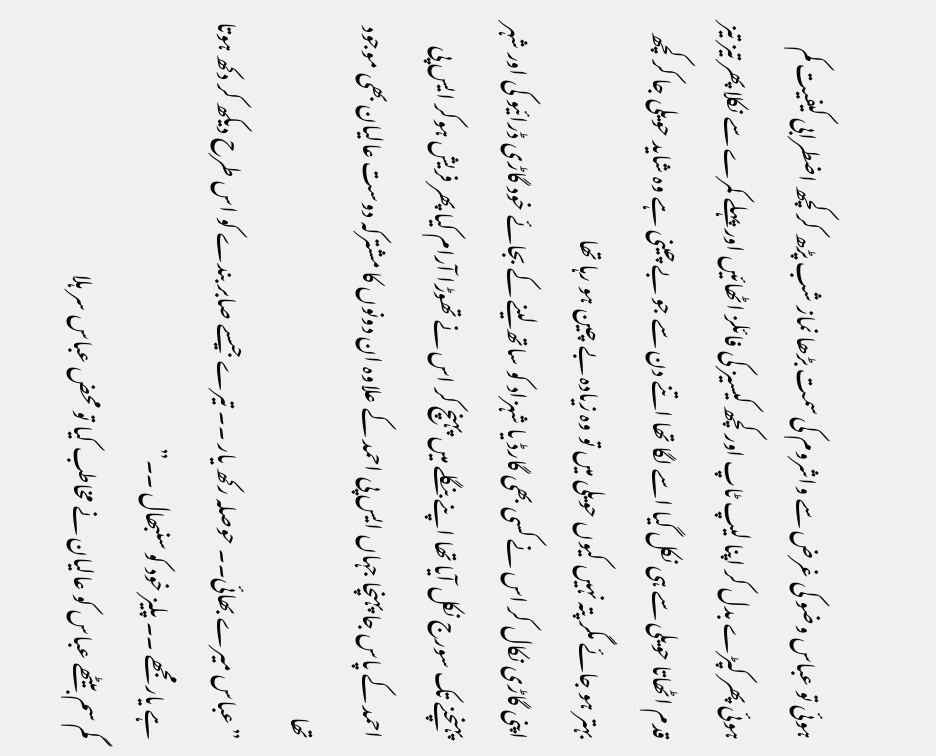ہوئی تو عباس وضو کی غرض سے واشروم کی سمت بڑھا نماز شب پڑھ کر کچھ اضطرابی کیفیت کم ہوئی پھر کپڑے بدل کر اپنا لیپ ٹاپ اور کچھ کیسیز کی فائلز اٹھائیں اور پہلے کمرے سے نکلا پھر تیز تیز قدم اٹھاتا حویلی سے ہی نکل گیا اسے لگا تھا اتنے دن سے جو بے چینی ہے وہ شاید حویلی جا کر کچھ بہتر ہو جائے مگر پتہ نہیں کیوں حویلی میں تو وہ زیادہ بے چین ہو رہا تھا
اپنی گاڑی نکال کر اس نے کسی بھی گارڈ یا شہزاد کو ساتھ لینے کے بجائے خود گاڑی ڈرائیو کی اور شہر پہنچنے تک سورج نکل آیا تھا اپنے بنگلے میں پہنچ کر اس نے تھوڑا آرام کیا پھر فریش ہوکر ایس پی احمد کے پاس جا پہنچا جہاں ایس پی احمد کے علاوہ ان دونوں کا مشترکہ دوست عالیان بھی موجود تھا
” عباس میرے بھائی۔۔ حوصلہ رکھ یار ۔۔ تیرے جیسے صابر بندے کو اس طرح دیکھ کر دکھ ہوتا ہے یار مجھے ۔۔ پلیز خود کو سنبھال ۔۔”
گم سم بیٹھے عباس کو عالیان نے مخاطب کیا تو محض عباس سر ہلا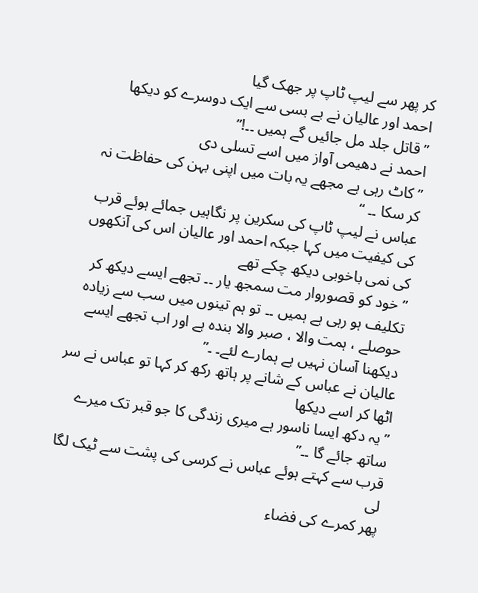کر پھر سے لیپ ٹاپ پر جھک گیا
احمد اور عالیان نے بے بسی سے ایک دوسرے کو دیکھا
” قاتل جلد مل جائیں گے ہمیں ۔۔!”
احمد نے دھیمی آواز میں اسے تسلی دی
” کاٹ رہی ہے مجھے یہ بات میں اپنی بہن کی حفاظت نہ کر سکا ۔۔ “
عباس نے لیپ ٹاپ کی سکرین پر نگاہیں جمائے ہوئے قرب کی کیفیت میں کہا جبکہ احمد اور عالیان اس کی آنکھوں کی نمی باخوبی دیکھ چکے تھے
” خود کو قصوروار مت سمجھ یار ۔۔ تجھے ایسے دیکھ کر تکلیف ہو رہی ہے ہمیں ۔۔ تو ہم تینوں میں سب سے زیادہ حوصلے ، ہمت والا ، صبر والا بندہ ہے اور اب تجھے ایسے دیکھنا آسان نہیں ہے ہمارے لئے۔ ۔”
عالیان نے عباس کے شانے پر ہاتھ رکھ کر کہا تو عباس نے سر اٹھا کر اسے دیکھا
” یہ دکھ ایسا ناسور ہے میری زندگی کا جو قبر تک میرے ساتھ جائے گا ۔۔”
قرب سے کہتے ہوئے عباس نے کرسی کی پشت سے ٹیک لگا لی
پھر کمرے کی فضاء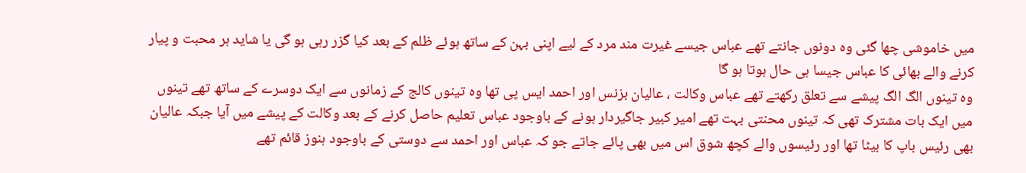میں خاموشی چھا گئی وہ دونوں جانتے تھے عباس جیسے غیرت مند مرد کے لیے اپنی بہن کے ساتھ ہوئے ظلم کے بعد کیا گزر رہی ہو گی یا شاید ہر محبت و پیار کرنے والے بھائی کا عباس جیسا ہی حال ہوتا ہو گا
وہ تینوں الگ الگ پیشے سے تعلق رکھتے تھے عباس وکالت ، عالیان بزنس اور احمد ایس پی تھا وہ تینوں کالج کے زمانوں سے ایک دوسرے کے ساتھ تھے تینوں میں ایک بات مشترک تھی کہ تینوں محنتی بہت تھے امیر کبیر جاگیردار ہونے کے باوجود عباس تعلیم حاصل کرنے کے بعد وکالت کے پیشے میں آیا جبکہ عالیان بھی رئیس باپ کا بیٹا تھا اور رئیسوں والے کچھ شوق اس میں بھی پائے جاتے جو کہ عباس اور احمد سے دوستی کے باوجود ہنوز قائم تھے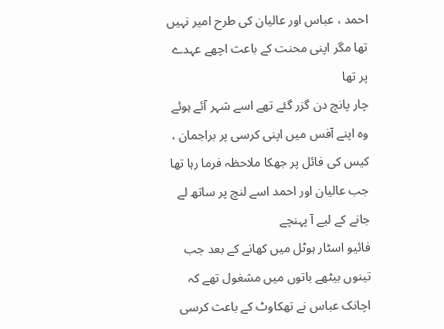احمد ، عباس اور عالیان کی طرح امیر نہیں تھا مگر اپنی محنت کے باعث اچھے عہدے پر تھا
چار پانچ دن گزر گئے تھے اسے شہر آئے ہوئے وہ اپنے آفس میں اپنی کرسی پر براجمان ، کیس کی فائل پر جھکا ملاحظہ فرما رہا تھا جب عالیان اور احمد اسے لنچ پر ساتھ لے جانے کے لیے آ پہنچے
فائیو اسٹار ہوٹل میں کھانے کے بعد جب تینوں بیٹھے باتوں میں مشغول تھے کہ اچانک عباس نے تھکاوٹ کے باعث کرسی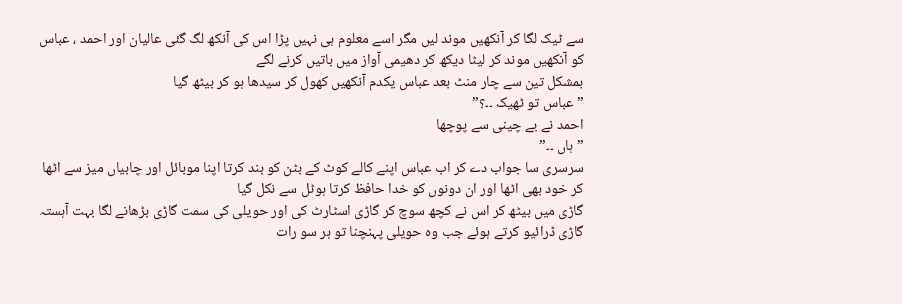سے ٹیک لگا کر آنکھیں موند لیں مگر اسے معلوم ہی نہیں پڑا اس کی آنکھ لگ گئی عالیان اور احمد ، عباس کو آنکھیں موند کر لیٹا دیکھ کر دھیمی آواز میں باتیں کرنے لگے
بمشکل تین سے چار منٹ بعد عباس یکدم آنکھیں کھول کر سیدھا ہو کر بیٹھ گیا
” عباس تو ٹھیک ۔۔؟”
احمد نے بے چینی سے پوچھا
” ہاں ۔۔”
سرسری سا جواب دے کر اب عباس اپنے کالے کوٹ کے بٹن کو بند کرتا اپنا موبائل اور چابیاں میز سے اٹھا کر خود بھی اٹھا اور ان دونوں کو خدا حافظ کرتا ہوٹل سے نکل گیا
گاڑی میں بیٹھ کر اس نے کچھ سوچ کر گاڑی اسٹارٹ کی اور حویلی کی سمت گاڑی بڑھانے لگا بہت آہستہ گاڑی ڈرائیو کرتے ہوئے جب وہ حویلی پہنچنا تو ہر سو رات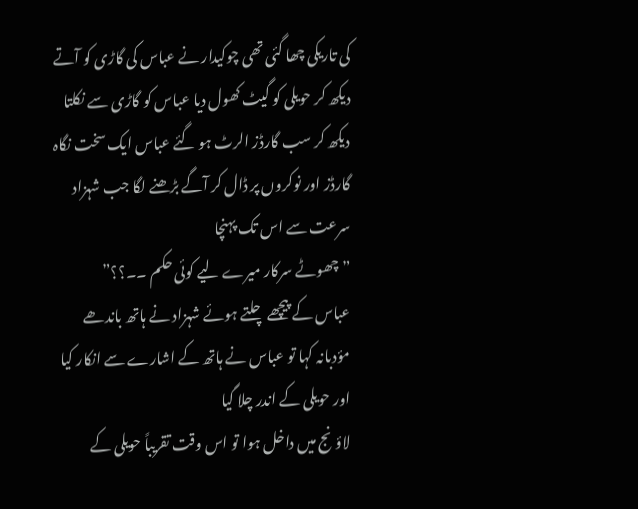کی تاریکی چھا گئی تھی چوکیدار نے عباس کی گاڑی کو آتے دیکھ کر حویلی کو گیٹ کھول دیا عباس کو گاڑی سے نکلتا دیکھ کر سب گارڈز الرٹ ہو گئے عباس ایک سخت نگاہ گارڈز اور نوکروں پر ڈال کر آگے بڑھنے لگا جب شہزاد سرعت سے اس تک پہنچا
” چھوٹے سرکار میرے لیے کوئی حکم ۔۔؟؟”
عباس کے پیچھے چلتے ہوئے شہزاد نے ہاتھ باندھے مؤدبانہ کہا تو عباس نے ہاتھ کے اشارے سے انکار کیا اور حویلی کے اندر چلا گیا
لاؤنج میں داخل ہوا تو اس وقت تقریباً حویلی کے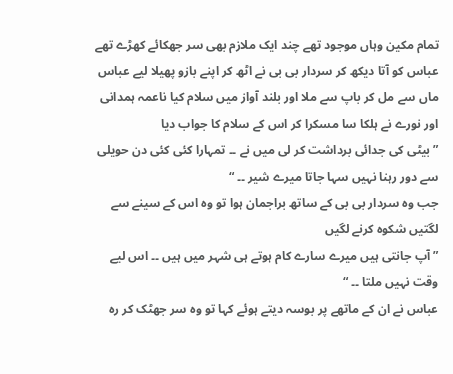تمام مکین وہاں موجود تھے چند ایک ملازم بھی سر جھکائے کھڑے تھے عباس کو آتا دیکھ کر سردار بی بی نے اٹھ کر اپنے بازو پھیلا لیے عباس ماں سے مل کر باپ سے ملا اور بلند آواز میں سلام کیا ناعمہ ہمدانی اور نورے نے ہلکا سا مسکرا کر اس کے سلام کا جواب دیا
” بیٹی کی جدائی برداشت کر لی میں نے ۔۔ تمہارا کئی کئی دن حویلی سے دور رہنا نہیں سہا جاتا میرے شیر ۔۔ “
جب وہ سردار بی بی کے ساتھ براجمان ہوا تو وہ اس کے سینے سے لگتیں شکوہ کرنے لگیں
” آپ جانتی ہیں میرے سارے کام ہوتے ہی شہر میں ہیں ۔۔ اس لیے وقت نہیں ملتا ۔۔ “
عباس نے ان کے ماتھے پر بوسہ دیتے ہوئے کہا تو وہ سر جھٹک کر رہ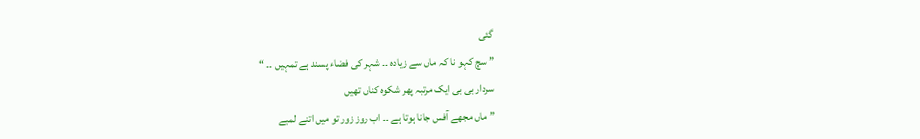گئی
” سچ کہو نا کہ ماں سے زیادہ ۔۔ شہر کی فضاء پسند ہے تمہیں ۔۔ “
سردار بی بی ایک مرتبہ پھر شکوہ کناں تھیں
” ماں مجھے آفس جانا ہوتا ہے ۔۔ اب روز زور تو میں اتنے لمبے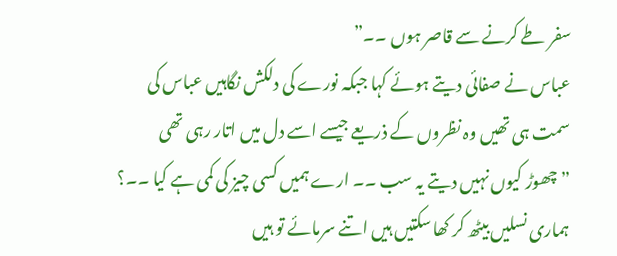سفر طے کرنے سے قاصر ہوں ۔۔”
عباس نے صفائی دیتے ہوئے کہا جبکہ نورے کی دلکش نگاہیں عباس کی سمت ہی تھیں وہ نظروں کے ذریعے جیسے اسے دل میں اتار رہی تھی
” چھوڑ کیوں نہیں دیتے یہ سب ۔۔ ارے ہمیں کسی چیز کی کمی ہے کیا ۔۔؟ ہماری نسلیں بیٹھ کر کھا سکتیں ہیں اتنے سرمائے تو ہیں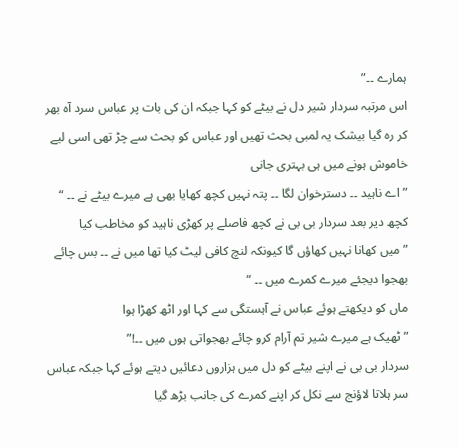ہمارے ۔۔”
اس مرتبہ سردار شیر دل نے بیٹے کو کہا جبکہ ان کی بات پر عباس سرد آہ بھر کر رہ گیا بیشک یہ لمبی بحث تھیں اور عباس کو بحث سے چڑ تھی اسی لیے خاموش ہونے میں ہی بہتری جانی
” اے ناہید ۔۔ دسترخوان لگا ۔۔ پتہ نہیں کچھ کھایا بھی ہے میرے بیٹے نے ۔۔ “
کچھ دیر بعد سردار بی بی نے کچھ فاصلے پر کھڑی ناہید کو مخاطب کیا
” میں کھانا نہیں کھاؤں گا کیونکہ لنچ کافی لیٹ کیا تھا میں نے ۔۔ بس چائے بھجوا دیجئے میرے کمرے میں ۔۔ “
ماں کو دیکھتے ہوئے عباس نے آہستگی سے کہا اور اٹھ کھڑا ہوا
” ٹھیک ہے میرے شیر تم آرام کرو چائے بھجواتی ہوں میں ۔۔!”
سردار بی بی نے اپنے بیٹے کو دل میں ہزاروں دعائیں دیتے ہوئے کہا جبکہ عباس سر ہلاتا لاؤنج سے نکل کر اپنے کمرے کی جانب بڑھ گیا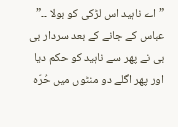” اے ناہید اس لڑکی کو بولا ۔۔”
عباس کے جانے کے بعد سردار بی بی نے پھر سے ناہید کو حکم دیا اور پھر اگلے دو منٹوں میں حُرّہ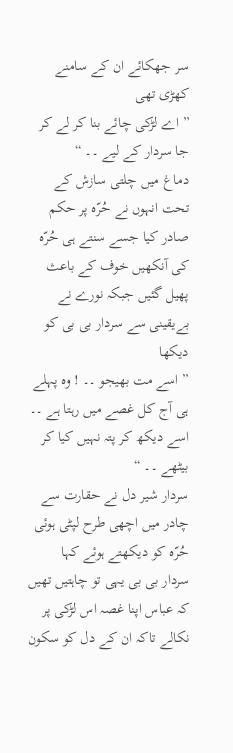سر جھکائے ان کے سامنے کھڑی تھی
” اے لڑکی چائے بنا کر لے کر جا سردار کے لیے ۔۔ “
دماغ میں چلتی سازش کے تحت انہوں نے حُرّہ پر حکم صادر کیا جسے سنتے ہی حُرّہ کی آنکھیں خوف کے باعث پھیل گئیں جبکہ نورے نے بےیقینی سے سردار بی بی کو دیکھا
” اسے مت بھیجو ۔۔ ! وہ پہلے ہی آج کل غصے میں رہتا ہے ۔۔ اسے دیکھ کر پتہ نہیں کیا کر بیٹھے ۔۔ “
سردار شیر دل نے حقارت سے چادر میں اچھی طرح لپٹی ہوئی حُرّہ کو دیکھتے ہوئے کہا
سردار بی بی یہی تو چاہتیں تھیں کہ عباس اپنا غصہ اس لڑکی پر نکالے تاکہ ان کے دل کو سکون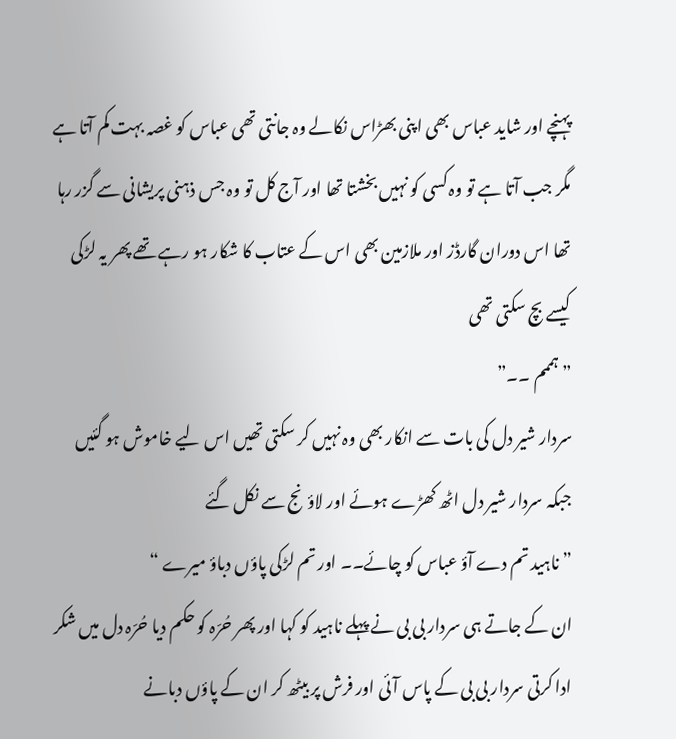پہنچے اور شاید عباس بھی اپنی بھڑاس نکالے وہ جانتی تھی عباس کو غصہ بہت کم آتا ہے مگر جب آتا ہے تو وہ کسی کو نہیں بخشتا تھا اور آج کل تو وہ جس ذہنی پریشانی سے گزر رہا تھا اس دوران گارڈز اور ملازمین بھی اس کے عتاب کا شکار ہو رہے تھے پھر یہ لڑکی کیسے بچ سکتی تھی
” ہممم ۔۔”
سردار شیر دل کی بات سے انکار بھی وہ نہیں کر سکتی تھیں اس لیے خاموش ہو گئیں جبکہ سردار شیر دل اٹھ کھڑے ہوئے اور لاؤنج سے نکل گئے
” ناہید تم دے آؤ عباس کو چائے۔۔ اور تم لڑکی پاؤں دباؤ میرے “
ان کے جاتے ہی سردار بی بی نے پہلے ناہید کو کہا اور پھر حُرّہ کو حکم دیا حُرّہ دل میں شکر ادا کرتی سردار بی بی کے پاس آئی اور فرش پر بیٹھ کر ان کے پاؤں دبانے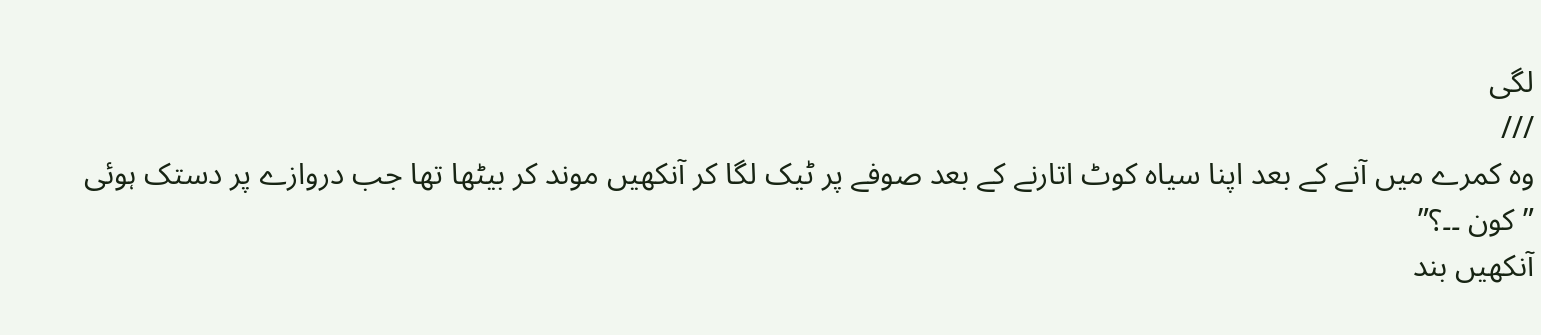لگی
///
وہ کمرے میں آنے کے بعد اپنا سیاہ کوٹ اتارنے کے بعد صوفے پر ٹیک لگا کر آنکھیں موند کر بیٹھا تھا جب دروازے پر دستک ہوئی
” کون ۔۔؟”
آنکھیں بند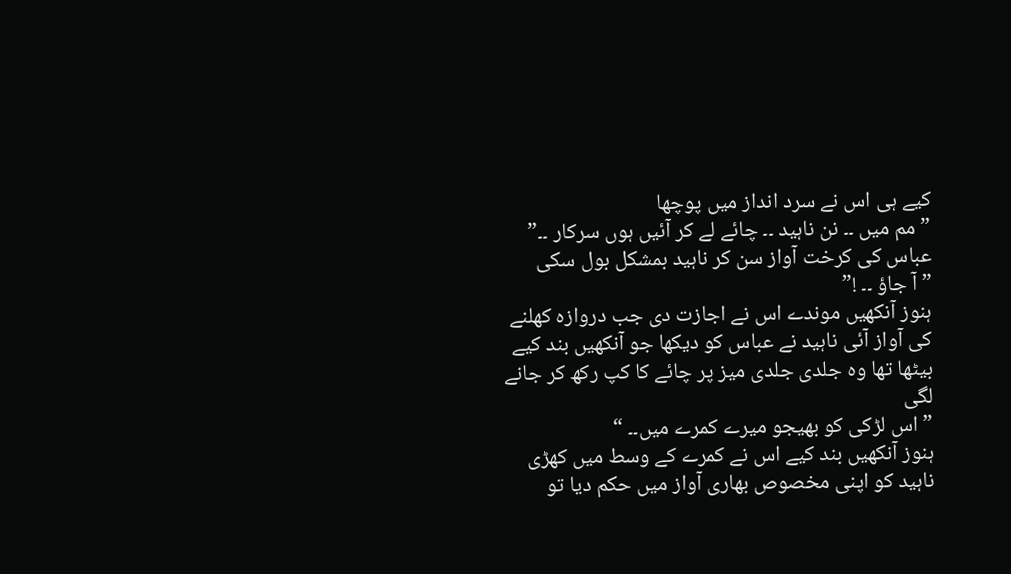کیے ہی اس نے سرد انداز میں پوچھا
” مم میں ۔۔ نن ناہید ۔۔ چائے لے کر آئیں ہوں سرکار ۔۔”
عباس کی کرخت آواز سن کر ناہید بمشکل بول سکی
” آ جاؤ ۔۔ !”
ہنوز آنکھیں موندے اس نے اجازت دی جب دروازہ کھلنے کی آواز آئی ناہید نے عباس کو دیکھا جو آنکھیں بند کیے بیٹھا تھا وہ جلدی جلدی میز پر چائے کا کپ رکھ کر جانے لگی
” اس لڑکی کو بھیجو میرے کمرے میں۔۔ “
ہنوز آنکھیں بند کیے اس نے کمرے کے وسط میں کھڑی ناہید کو اپنی مخصوص بھاری آواز میں حکم دیا تو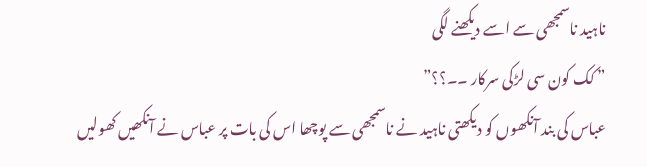ناہید ناسمجھی سے اسے دیکھنے لگی
” کک کون سی لڑکی سرکار ۔۔؟؟”
عباس کی بند آنکھوں کو دیکھتی ناہید نے ناسمجھی سے پوچھا اس کی بات پر عباس نے آنکھیں کھولیں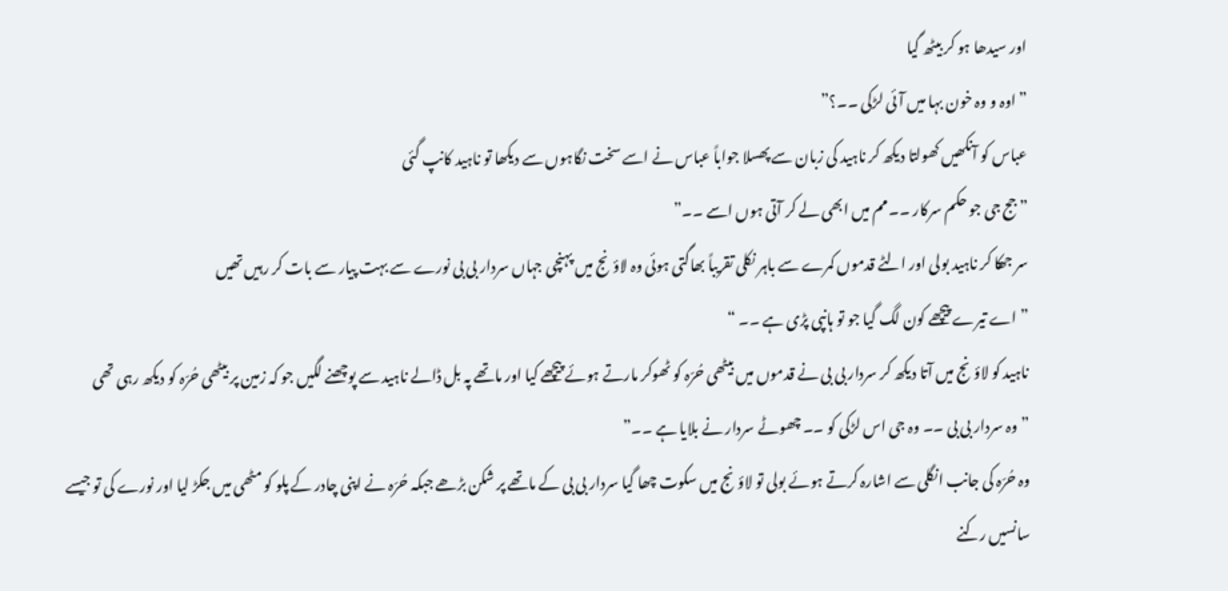اور سیدھا ہو کر بیٹھ گیا
” اوہ و وہ خون بہا میں آئی لڑکی ۔۔؟”
عباس کو آنکھیں کھولتا دیکھ کر ناہید کی زبان سے پھسلا جواباً عباس نے اسے سخت نگاہوں سے دیکھا تو ناہید کانپ گئی
” جج جی جو حکم سرکار ۔۔ مم میں ابھی لے کر آتی ہوں اسے ۔۔”
سر جھکا کر ناہید بولی اور الٹے قدموں کمرے سے باہر نکلی تقریباً بھاگتی ہوئی وہ لاؤنج میں پہنچی جہاں سردار بی بی نورے سے بہت پیار سے بات کر رہیں تھیں
” اے تیرے پیچھے کون لگ گیا جو تو ہانپی پڑی ہے ۔۔ “
ناہید کو لاؤنج میں آتا دیکھ کر سردار بی بی نے قدموں میں بیٹھی حُرّہ کو ٹھوکر مارتے ہوئے پیچھے کیا اور ماتھے پہ بل ڈالے ناہید سے پوچھنے لگیں جو کہ زمین پر بیٹھی حُرّہ کو دیکھ رہی تھی
” وہ سردار بی بی ۔۔ وہ جی اس لڑکی کو ۔۔ چھوٹے سردار نے بلایا ہے ۔۔”
وہ حُرّہ کی جانب انگلی سے اشارہ کرتے ہوئے بولی تو لاؤنج میں سکوت چھا گیا سردار بی بی کے ماتھے پر شکن بڑھے جبکہ حُرّہ نے اپنی چادر کے پلو کو مٹھی میں جکڑ لیا اور نورے کی تو جیسے سانسیں رکنے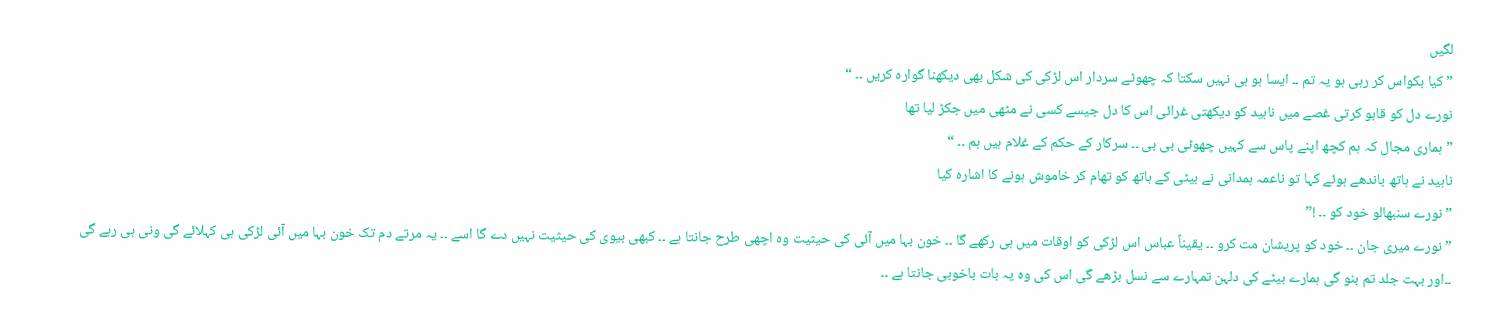لگیں
” کیا بکواس کر رہی ہو یہ تم ۔۔ ایسا ہو ہی نہیں سکتا کہ چھوٹے سردار اس لڑکی کی شکل بھی دیکھنا گوارہ کریں ۔۔ “
نورے دل کو قابو کرتی غصے میں ناہید کو دیکھتی غرائی اس کا دل جیسے کسی نے مٹھی میں جکڑ لیا تھا
” ہماری مجال کہ ہم کچھ اپنے پاس سے کہیں چھوٹی بی بی ۔۔ سرکار کے حکم کے غلام ہیں ہم ۔۔ “
ناہید نے ہاتھ باندھے ہوئے کہا تو ناعمہ ہمدانی نے بیٹی کے ہاتھ کو تھام کر خاموش ہونے کا اشارہ کیا
” نورے سنبھالو خود کو ۔۔ !”
” نورے میری جان ۔۔ خود کو پریشان مت کرو ۔۔ یقیناً عباس اس لڑکی کو اوقات میں ہی رکھے گا ۔۔ خون بہا میں آئی کی حیثیت وہ اچھی طرح جانتا ہے ۔۔ کبھی بیوی کی حیثیت نہیں دے گا اسے ۔۔ یہ مرتے دم تک خون بہا میں آئی لڑکی ہی کہلائے گی ونی ہی رہے گی ۔۔اور بہت جلد تم بنو گی ہمارے بیٹے کی دلہن تمہارے سے نسل بڑھے گی اس کی وہ یہ بات باخوبی جانتا ہے ۔۔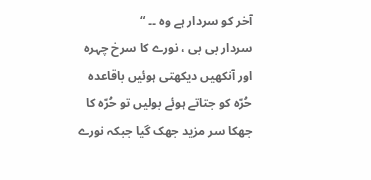آخر کو سردار ہے وہ ۔۔ “
سردار بی بی ، نورے کا سرخ چہرہ اور آنکھیں دیکھتی ہوئیں باقاعدہ حُرّہ کو جتاتے ہوئے بولیں تو حُرّہ کا جھکا سر مزید جھک گیا جبکہ نورے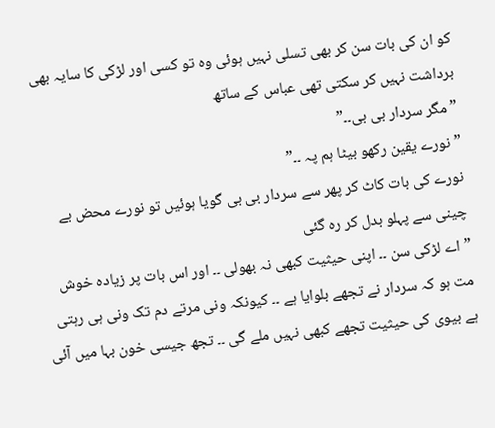کو ان کی بات سن کر بھی تسلی نہیں ہوئی وہ تو کسی اور لڑکی کا سایہ بھی برداشت نہیں کر سکتی تھی عباس کے ساتھ
” مگر سردار بی بی۔۔”
” نورے یقین رکھو بیٹا ہم پہ ۔۔”
نورے کی بات کاٹ کر پھر سے سردار بی بی گویا ہوئیں تو نورے محض بے چینی سے پہلو بدل کر رہ گئی
” اے لڑکی سن ۔۔ اپنی حیثیت کبھی نہ بھولی ۔۔ اور اس بات پر زیادہ خوش مت ہو کہ سردار نے تجھے بلوایا ہے ۔۔ کیونکہ ونی مرتے دم تک ونی ہی رہتی ہے بیوی کی حیثیت تجھے کبھی نہیں ملے گی ۔۔ تجھ جیسی خون بہا میں آئی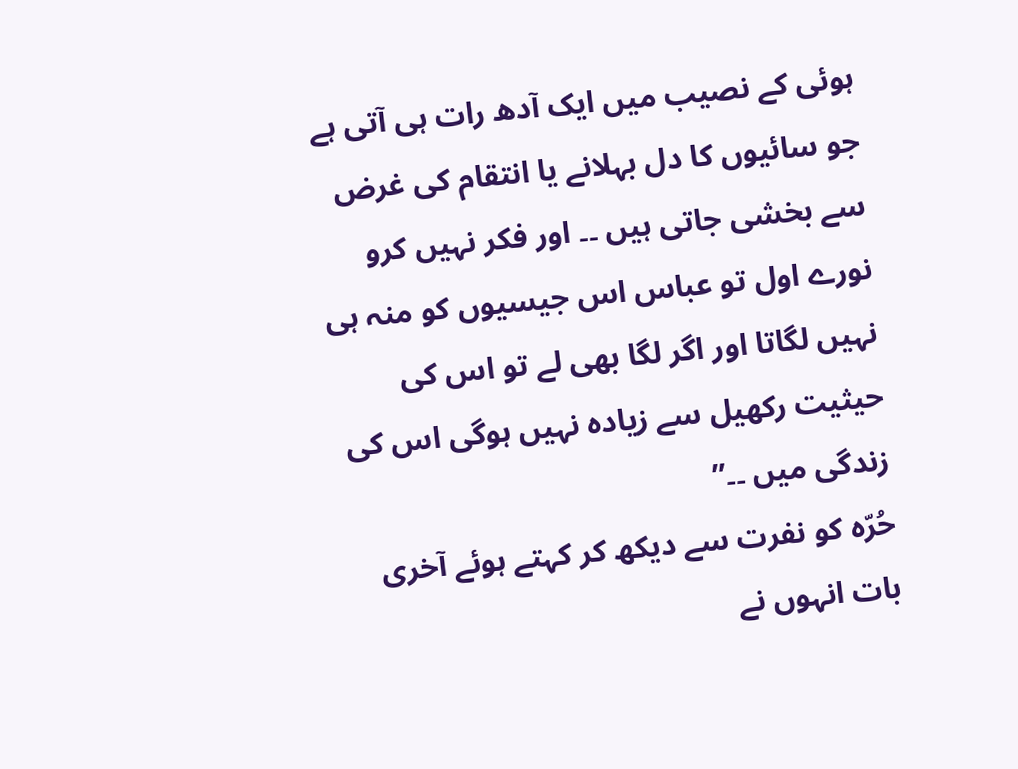ہوئی کے نصیب میں ایک آدھ رات ہی آتی ہے جو سائیوں کا دل بہلانے یا انتقام کی غرض سے بخشی جاتی ہیں ۔۔ اور فکر نہیں کرو نورے اول تو عباس اس جیسیوں کو منہ ہی نہیں لگاتا اور اگر لگا بھی لے تو اس کی حیثیت رکھیل سے زیادہ نہیں ہوگی اس کی زندگی میں ۔۔”
حُرّہ کو نفرت سے دیکھ کر کہتے ہوئے آخری بات انہوں نے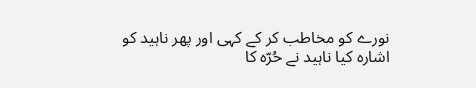نورے کو مخاطب کر کے کہی اور پھر ناہید کو اشارہ کیا ناہید نے حُرّہ کا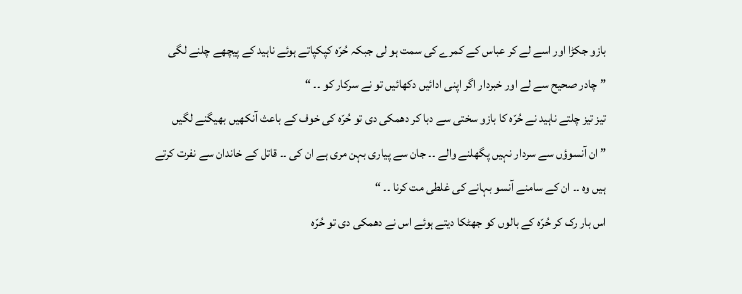بازو جکڑا اور اسے لے کر عباس کے کمرے کی سمت ہو لی جبکہ حُرّہ کپکپاتے ہوئے ناہید کے پیچھے چلنے لگی
” چادر صحیح سے لے اور خبردار اگر اپنی ادائیں دکھائیں تو نے سرکار کو ۔۔ “
تیز تیز چلتے ناہید نے حُرّہ کا بازو سختی سے دبا کر دھمکی دی تو حُرّہ کی خوف کے باعث آنکھیں بھیگنے لگیں
” ان آنسوؤں سے سردار نہیں پگھلنے والے ۔۔ جان سے پیاری بہن مری ہے ان کی ۔۔ قاتل کے خاندان سے نفرت کرتے ہیں وہ ۔۔ ان کے سامنے آنسو بہانے کی غلطی مت کرنا ۔۔ “
اس بار رک کر حُرّہ کے بالوں کو جھٹکا دیتے ہوئے اس نے دھمکی دی تو حُرّہ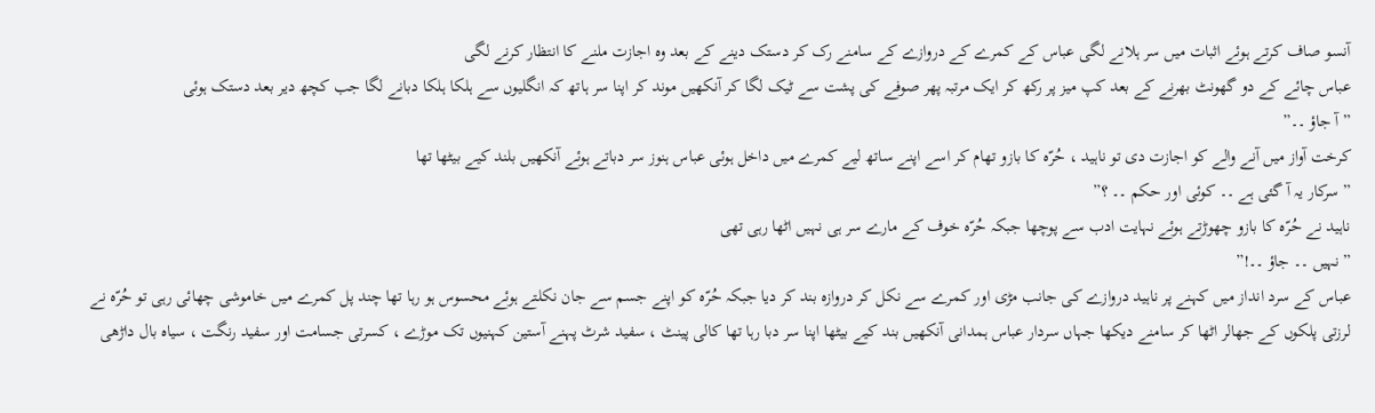آنسو صاف کرتے ہوئے اثبات میں سر ہلانے لگی عباس کے کمرے کے دروازے کے سامنے رک کر دستک دینے کے بعد وہ اجازت ملنے کا انتظار کرنے لگی
عباس چائے کے دو گھونٹ بھرنے کے بعد کپ میز پر رکھ کر ایک مرتبہ پھر صوفے کی پشت سے ٹیک لگا کر آنکھیں موند کر اپنا سر ہاتھ کہ انگلیوں سے ہلکا ہلکا دبانے لگا جب کچھ دیر بعد دستک ہوئی
” آ جاؤ ۔۔”
کرخت آواز میں آنے والے کو اجازت دی تو ناہید ، حُرّہ کا بازو تھام کر اسے اپنے ساتھ لیے کمرے میں داخل ہوئی عباس ہنوز سر دباتے ہوئے آنکھیں بلند کیے بیٹھا تھا
” سرکار یہ آ گئی ہے ۔۔ کوئی اور حکم ۔۔ ؟”
ناہید نے حُرّہ کا بازو چھوڑتے ہوئے نہایت ادب سے پوچھا جبکہ حُرّہ خوف کے مارے سر ہی نہیں اٹھا رہی تھی
” نہیں ۔۔ جاؤ ۔۔!”
عباس کے سرد انداز میں کہنے پر ناہید دروازے کی جانب مڑی اور کمرے سے نکل کر دروازہ بند کر دیا جبکہ حُرّہ کو اپنے جسم سے جان نکلتے ہوئے محسوس ہو رہا تھا چند پل کمرے میں خاموشی چھائی رہی تو حُرّہ نے لرزتی پلکوں کے جھالر اٹھا کر سامنے دیکھا جہاں سردار عباس ہمدانی آنکھیں بند کیے بیٹھا اپنا سر دبا رہا تھا کالی پینٹ ، سفید شرٹ پہنے آستین کہنیوں تک موڑے ، کسرتی جسامت اور سفید رنگت ، سیاہ بال داڑھی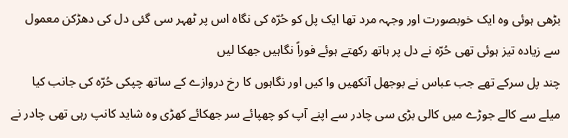بڑھی ہوئی وہ ایک خوبصورت اور وجہہ مرد تھا ایک پل کو حُرّہ کی نگاہ اس پر ٹھہر سی گئی دل کی دھڑکن معمول سے زیادہ تیز ہوئی تھی حُرّہ نے دل پر ہاتھ رکھتے ہوئے فوراً نگاہیں جھکا لیں
چند پل سرکے تھے جب عباس نے بوجھل آنکھیں وا کیں اور نگاہوں کا رخ دروازے کے ساتھ چپکی حُرّہ کی جانب کیا
میلے سے کالے جوڑے میں کالی بڑی سی چادر سے اپنے آپ کو چھپائے سر جھکائے کھڑی وہ شاید کانپ رہی تھی چادر نے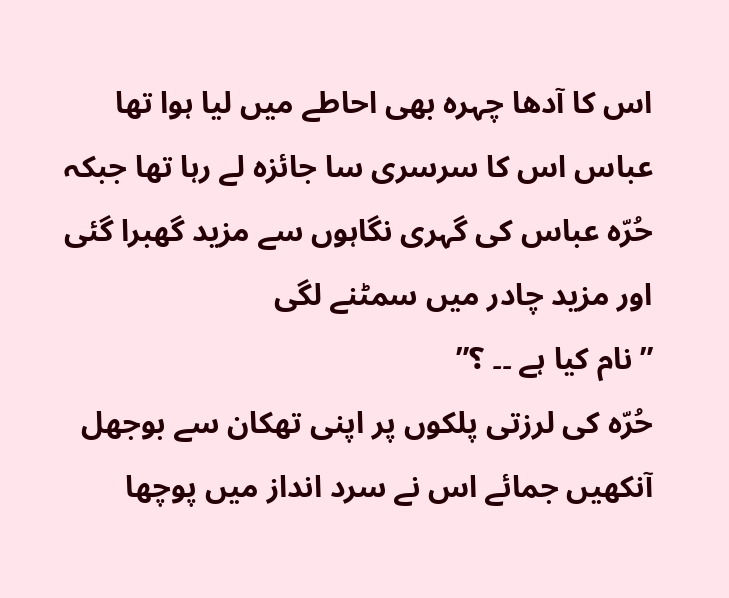اس کا آدھا چہرہ بھی احاطے میں لیا ہوا تھا عباس اس کا سرسری سا جائزہ لے رہا تھا جبکہ حُرّہ عباس کی گہری نگاہوں سے مزید گھبرا گئی اور مزید چادر میں سمٹنے لگی
” نام کیا ہے ۔۔ ؟”
حُرّہ کی لرزتی پلکوں پر اپنی تھکان سے بوجھل آنکھیں جمائے اس نے سرد انداز میں پوچھا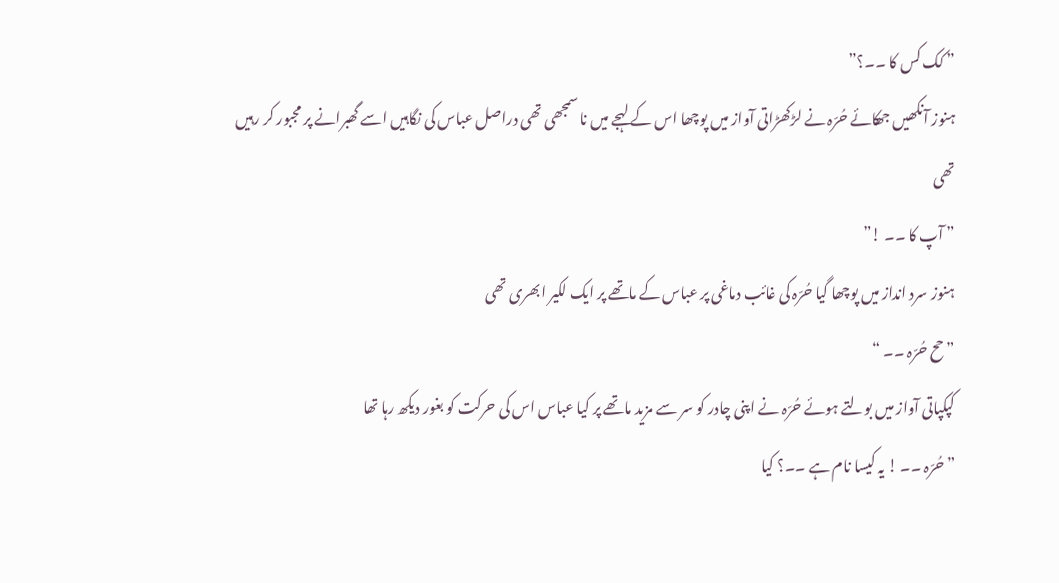” کک کس کا ۔۔؟”
ہنوز آنکھیں جھکائے حُرّہ نے لڑکھڑاتی آواز میں پوچھا اس کے لہجے میں نا سمجھی تھی دراصل عباس کی نگاہیں اسے گھبرانے پر مجبور کر رہیں تھی
” آپ کا ۔۔ !”
ہنوز سرد انداز میں پوچھا گیا حُرّہ کی غائب دماغی پر عباس کے ماتھے پر ایک لکیر ابھری تھی
” حح حُرّہ ۔۔ “
کپکپاتی آواز میں بولتے ہوئے حُرّہ نے اپنی چادر کو سر سے مزید ماتھے پر کیا عباس اس کی حرکت کو بغور دیکھ رہا تھا
” حُرّہ ۔۔ ! یہ کیسا نام ہے ۔۔؟ کیا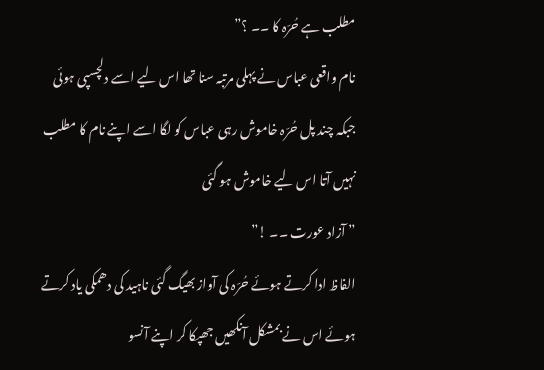مطلب ہے حُرّہ کا ۔۔ ؟”
نام واقعی عباس نے پہلی مرتبہ سنا تھا اس لیے اسے دلچسپی ہوئی جبکہ چند پل حُرّہ خاموش رہی عباس کو لگا اسے اپنے نام کا مطلب نہیں آتا اس لیے خاموش ہو گئی
” آزاد عورت ۔۔ !”
الفاظ ادا کرتے ہوئے حُرّہ کی آواز بھیگ گئی ناہید کی دھمکی یاد کرتے ہوئے اس نے بمشکل آنکھیں جھپکا کر اپنے آنسو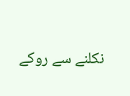نکلنے سے روکے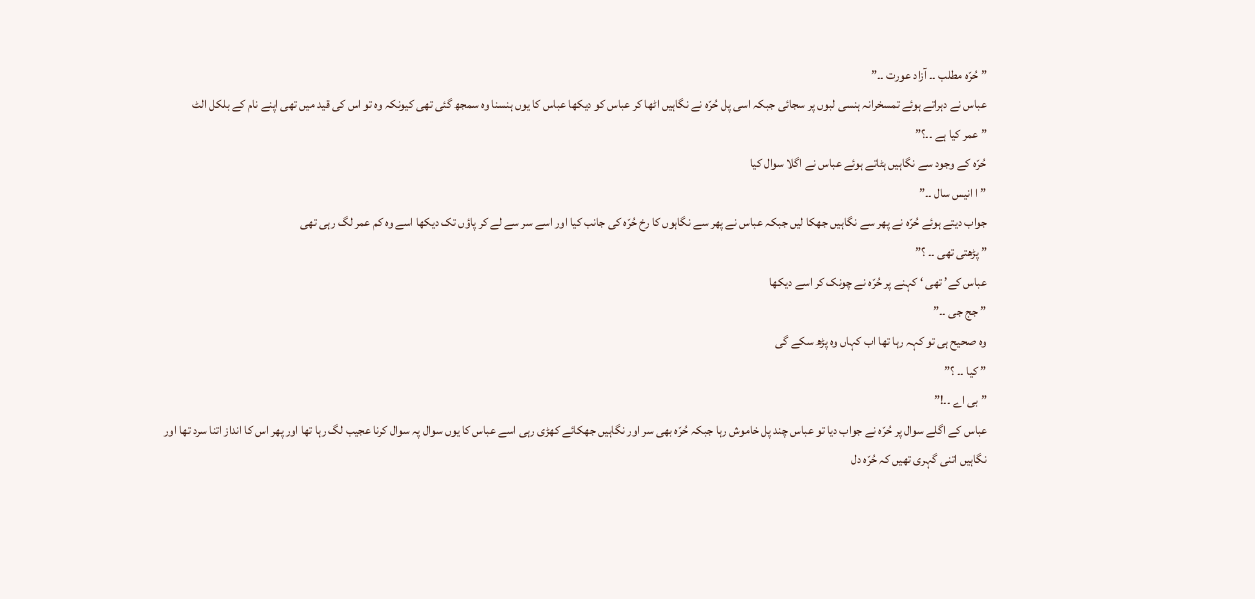” حُرّہ مطلب ۔۔ آزاد عورت ۔۔”
عباس نے دہراتے ہوئے تمسخرانہ ہنسی لبوں پر سجائی جبکہ اسی پل حُرّہ نے نگاہیں اٹھا کر عباس کو دیکھا عباس کا یوں ہنسنا وہ سمجھ گئی تھی کیونکہ وہ تو اس کی قید میں تھی اپنے نام کے بلکل الٹ
” عمر کیا ہے ۔۔؟”
حُرّہ کے وجود سے نگاہیں ہٹاتے ہوئے عباس نے اگلا سوال کیا
” ا انیس سال ۔۔”
جواب دیتے ہوئے حُرّہ نے پھر سے نگاہیں جھکا لیں جبکہ عباس نے پھر سے نگاہوں کا رخ حُرّہ کی جانب کیا اور اسے سر سے لے کر پاؤں تک دیکھا اسے وہ کم عمر لگ رہی تھی
” پڑھتی تھی ۔۔ ؟”
عباس کے’ تھی ‘ کہنے پر حُرّہ نے چونک کر اسے دیکھا
” جج جی ۔۔”
وہ صحیح ہی تو کہہ رہا تھا اب کہاں وہ پڑھ سکے گی
” کیا ۔۔ ؟”
” بی اے ۔۔!”
عباس کے اگلے سوال پر حُرّہ نے جواب دیا تو عباس چند پل خاموش رہا جبکہ حُرّہ بھی سر اور نگاہیں جھکائے کھڑی رہی اسے عباس کا یوں سوال پہ سوال کرنا عجیب لگ رہا تھا اور پھر اس کا انداز اتنا سرد تھا اور نگاہیں اتنی گہری تھیں کہ حُرّہ دل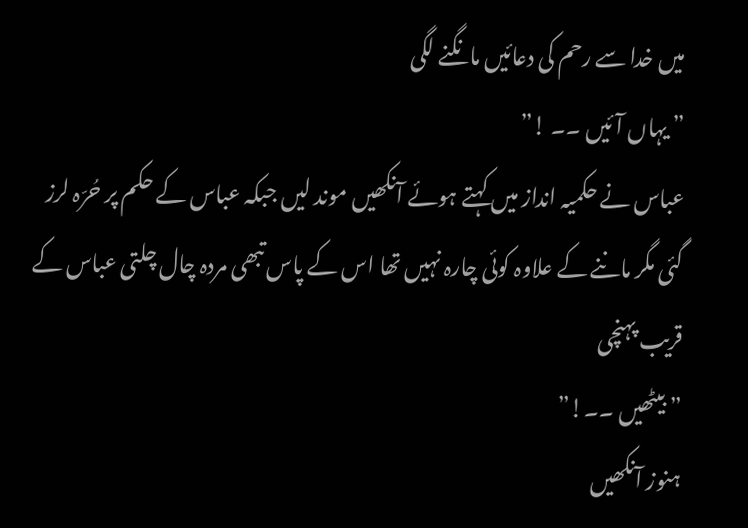میں خدا سے رحم کی دعائیں مانگنے لگی
” یہاں آئیں ۔۔ !”
عباس نے حکمیہ انداز میں کہتے ہوئے آنکھیں موند لیں جبکہ عباس کے حکم پر حُرّہ لرز گئی مگر ماننے کے علاوہ کوئی چارہ نہیں تھا اس کے پاس تبھی مردہ چال چلتی عباس کے قریب پہنچی
” بیٹھیں ۔۔!”
ہنوز آنکھیں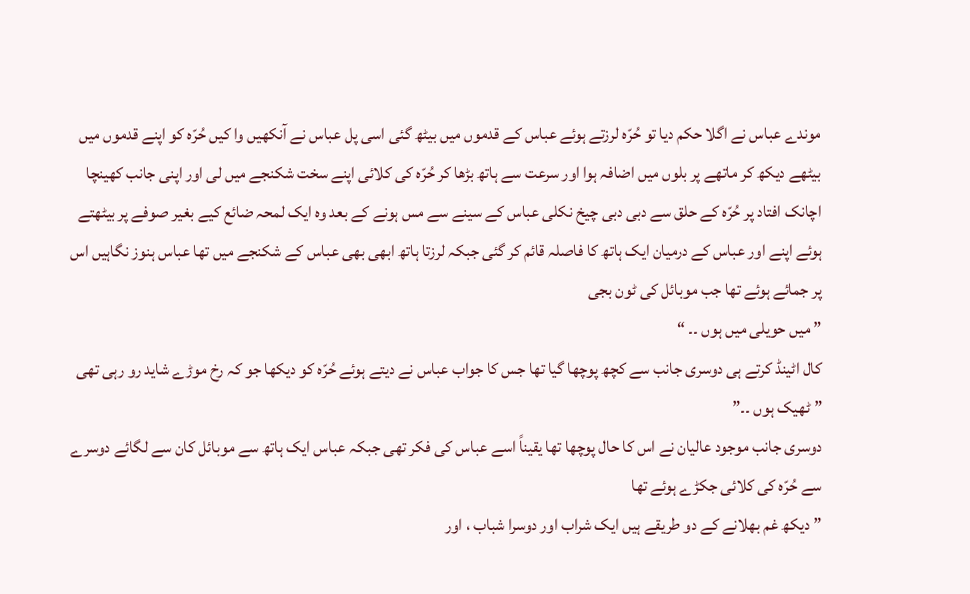موندے عباس نے اگلا حکم دیا تو حُرّہ لرزتے ہوئے عباس کے قدموں میں بیٹھ گئی اسی پل عباس نے آنکھیں وا کیں حُرّہ کو اپنے قدموں میں بیٹھے دیکھ کر ماتھے پر بلوں میں اضافہ ہوا اور سرعت سے ہاتھ بڑھا کر حُرّہ کی کلائی اپنے سخت شکنجے میں لی اور اپنی جانب کھینچا اچانک افتاد پر حُرّہ کے حلق سے دبی دبی چیخ نکلی عباس کے سینے سے مس ہونے کے بعد وہ ایک لمحہ ضائع کیے بغیر صوفے پر بیٹھتے ہوئے اپنے اور عباس کے درمیان ایک ہاتھ کا فاصلہ قائم کر گئی جبکہ لرزتا ہاتھ ابھی بھی عباس کے شکنجے میں تھا عباس ہنوز نگاہیں اس پر جمائے ہوئے تھا جب موبائل کی ٹون بجی
” میں حویلی میں ہوں ۔۔ “
کال اٹینڈ کرتے ہی دوسری جانب سے کچھ پوچھا گیا تھا جس کا جواب عباس نے دیتے ہوئے حُرّہ کو دیکھا جو کہ رخ موڑے شاید رو رہی تھی
” ٹھیک ہوں ۔۔”
دوسری جانب موجود عالیان نے اس کا حال پوچھا تھا یقیناً اسے عباس کی فکر تھی جبکہ عباس ایک ہاتھ سے موبائل کان سے لگائے دوسرے سے حُرّہ کی کلائی جکڑے ہوئے تھا
” دیکھ غم بھلانے کے دو طریقے ہیں ایک شراب اور دوسرا شباب ، اور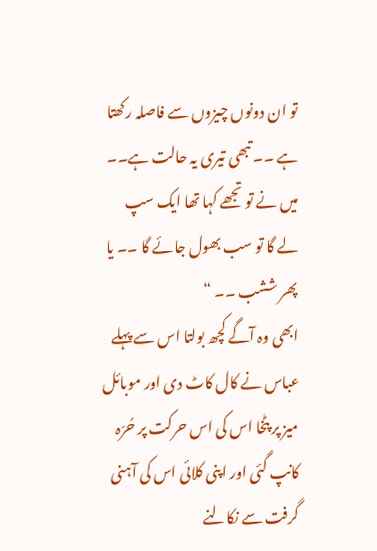تو ان دونوں چیزوں سے فاصلہ رکھتا ہے ۔۔ تبھی تیری یہ حالت ہے۔۔ میں نے تو تجھے کہا تھا ایک سپ لے گا تو سب بھول جائے گا ۔۔ یا پھر ششب ۔۔ “
ابھی وہ آگے کچھ بولتا اس سے پہلے عباس نے کال کاٹ دی اور موبائل میز پر پٹخا اس کی اس حرکت پر حُرّہ کانپ گئی اور اپنی کلائی اس کی آہنی گرفت سے نکالنے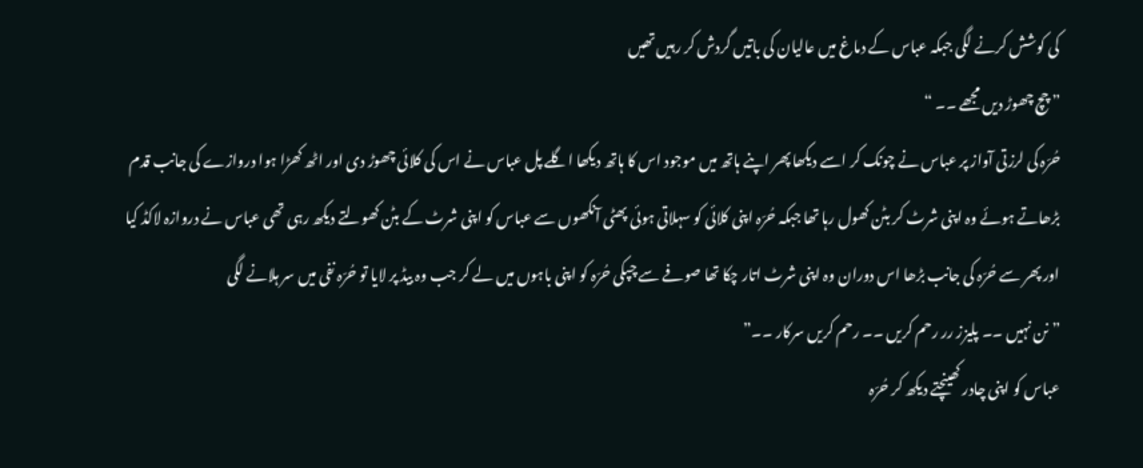کی کوشش کرنے لگی جبکہ عباس کے دماغ میں عالیان کی باتیں گردش کر رہیں تھیں
” چچ چھوڑ دیں مجھے ۔۔ “
حُرّہ کی لرزتی آواز پر عباس نے چونک کر اسے دیکھا پھر اپنے ہاتھ میں موجود اس کا ہاتھ دیکھا اگلے پل عباس نے اس کی کلائی چھوڑ دی اور اٹھ کھڑا ہوا دروازے کی جانب قدم بڑھاتے ہوئے وہ اپنی شرٹ کر بٹن کھول رہا تھا جبکہ حُرّہ اپنی کلائی کو سہلاتی ہوئی پھٹی آنکھوں سے عباس کو اپنی شرٹ کے بٹن کھولتے دیکھ رہی تھی عباس نے دروازہ لاکڈ کیا اور پھر سے حُرّہ کی جانب بڑھا اس دوران وہ اپنی شرٹ اتار چکا تھا صوفے سے چپکی حُرّہ کو اپنی باہوں میں لے کر جب وہ بیڈ پر لایا تو حُرّہ نفی میں سر ہلانے لگی
” نن نہیں ۔۔ پلیزز رر رحم کریں ۔۔ رحم کریں سرکار ۔۔”
عباس کو اپنی چادر کھینچتے دیکھ کر حُرّہ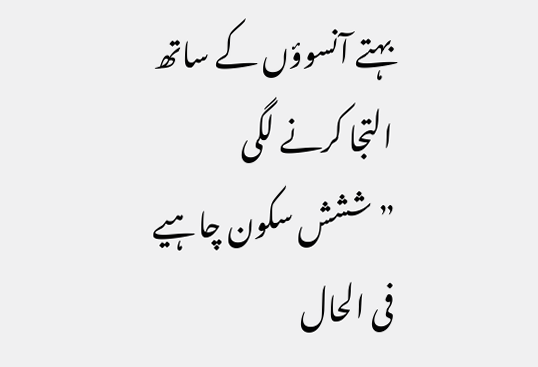بہتے آنسوؤں کے ساتھ التجا کرنے لگی
” ششش سکون چاہیے فی الحال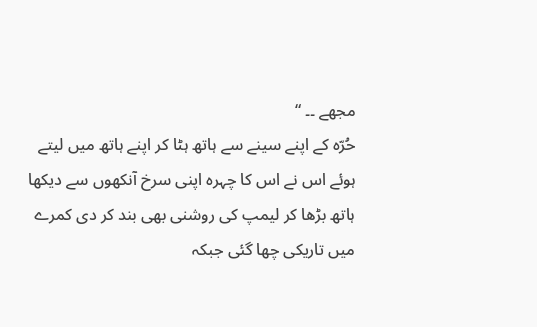مجھے ۔۔ “
حُرّہ کے اپنے سینے سے ہاتھ ہٹا کر اپنے ہاتھ میں لیتے ہوئے اس نے اس کا چہرہ اپنی سرخ آنکھوں سے دیکھا
ہاتھ بڑھا کر لیمپ کی روشنی بھی بند کر دی کمرے میں تاریکی چھا گئی جبکہ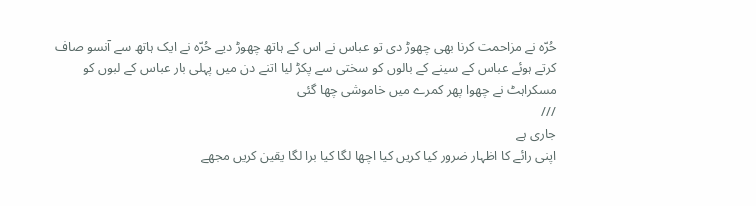حُرّہ نے مزاحمت کرنا بھی چھوڑ دی تو عباس نے اس کے ہاتھ چھوڑ دیے حُرّہ نے ایک ہاتھ سے آنسو صاف کرتے ہوئے عباس کے سینے کے بالوں کو سختی سے پکڑ لیا اتنے دن میں پہلی بار عباس کے لبوں کو مسکراہٹ نے چھوا پھر کمرے میں خاموشی چھا گئی
///
جاری ہے
اپنی رائے کا اظہار ضرور کیا کریں کیا اچھا لگا کیا برا لگا یقین کریں مجھے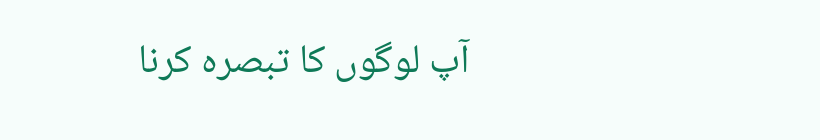آپ لوگوں کا تبصرہ کرنا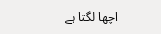اچھا لگتا ہے